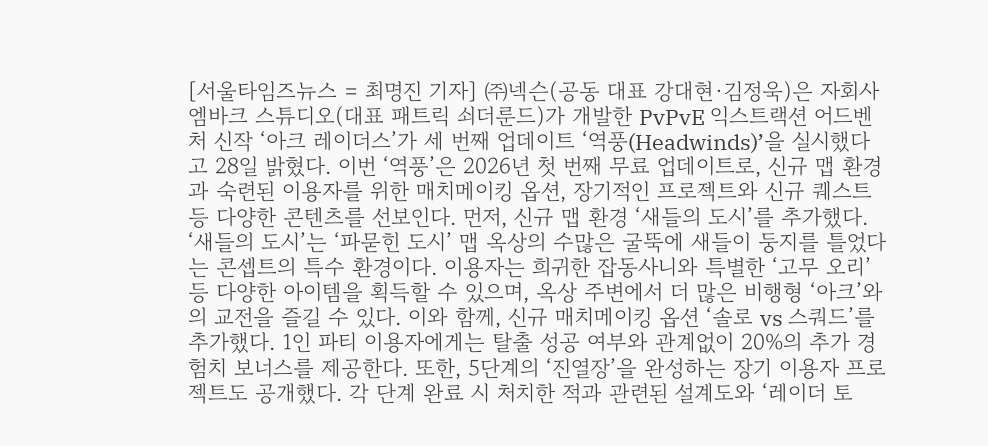[서울타임즈뉴스 = 최명진 기자] ㈜넥슨(공동 대표 강대현∙김정욱)은 자회사 엠바크 스튜디오(대표 패트릭 쇠더룬드)가 개발한 PvPvE 익스트랙션 어드벤처 신작 ‘아크 레이더스’가 세 번째 업데이트 ‘역풍(Headwinds)’을 실시했다고 28일 밝혔다. 이번 ‘역풍’은 2026년 첫 번째 무료 업데이트로, 신규 맵 환경과 숙련된 이용자를 위한 매치메이킹 옵션, 장기적인 프로젝트와 신규 퀘스트 등 다양한 콘텐츠를 선보인다. 먼저, 신규 맵 환경 ‘새들의 도시’를 추가했다. ‘새들의 도시’는 ‘파묻힌 도시’ 맵 옥상의 수많은 굴뚝에 새들이 둥지를 틀었다는 콘셉트의 특수 환경이다. 이용자는 희귀한 잡동사니와 특별한 ‘고무 오리’ 등 다양한 아이템을 획득할 수 있으며, 옥상 주변에서 더 많은 비행형 ‘아크’와의 교전을 즐길 수 있다. 이와 함께, 신규 매치메이킹 옵션 ‘솔로 vs 스쿼드’를 추가했다. 1인 파티 이용자에게는 탈출 성공 여부와 관계없이 20%의 추가 경험치 보너스를 제공한다. 또한, 5단계의 ‘진열장’을 완성하는 장기 이용자 프로젝트도 공개했다. 각 단계 완료 시 처치한 적과 관련된 설계도와 ‘레이더 토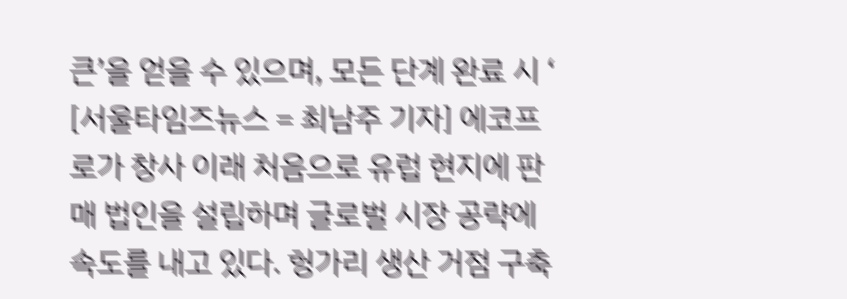큰’을 얻을 수 있으며, 모든 단계 완료 시 ‘
[서울타임즈뉴스 = 최남주 기자] 에코프로가 창사 이래 처음으로 유럽 현지에 판매 법인을 설립하며 글로벌 시장 공략에 속도를 내고 있다. 헝가리 생산 거점 구축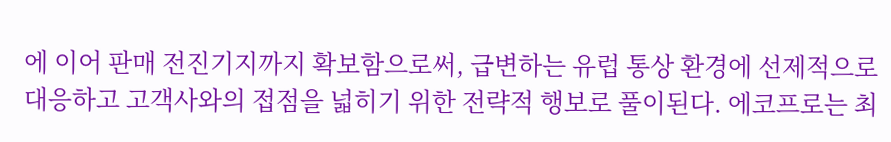에 이어 판매 전진기지까지 확보함으로써, 급변하는 유럽 통상 환경에 선제적으로 대응하고 고객사와의 접점을 넓히기 위한 전략적 행보로 풀이된다. 에코프로는 최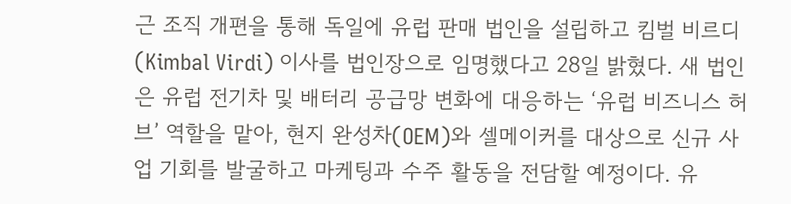근 조직 개편을 통해 독일에 유럽 판매 법인을 설립하고 킴벌 비르디(Kimbal Virdi) 이사를 법인장으로 임명했다고 28일 밝혔다. 새 법인은 유럽 전기차 및 배터리 공급망 변화에 대응하는 ‘유럽 비즈니스 허브’ 역할을 맡아, 현지 완성차(OEM)와 셀메이커를 대상으로 신규 사업 기회를 발굴하고 마케팅과 수주 활동을 전담할 예정이다. 유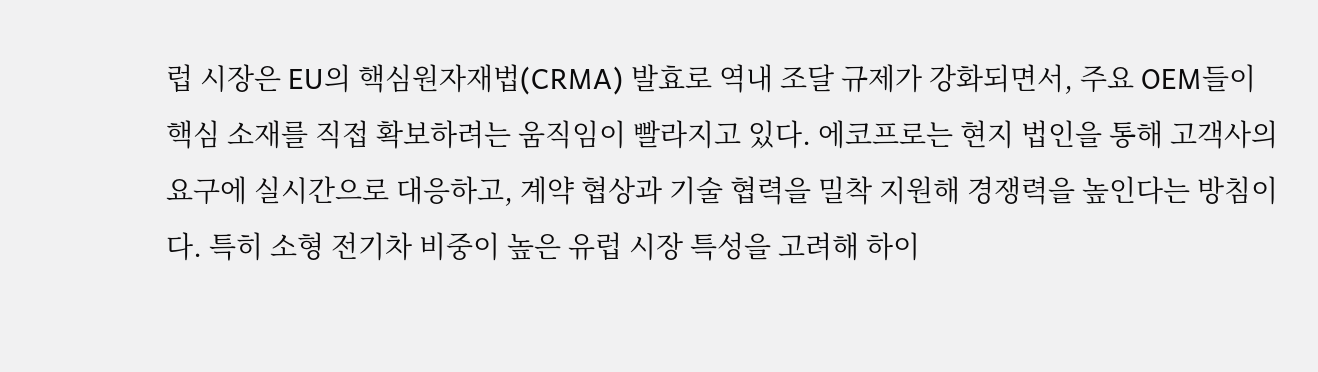럽 시장은 EU의 핵심원자재법(CRMA) 발효로 역내 조달 규제가 강화되면서, 주요 OEM들이 핵심 소재를 직접 확보하려는 움직임이 빨라지고 있다. 에코프로는 현지 법인을 통해 고객사의 요구에 실시간으로 대응하고, 계약 협상과 기술 협력을 밀착 지원해 경쟁력을 높인다는 방침이다. 특히 소형 전기차 비중이 높은 유럽 시장 특성을 고려해 하이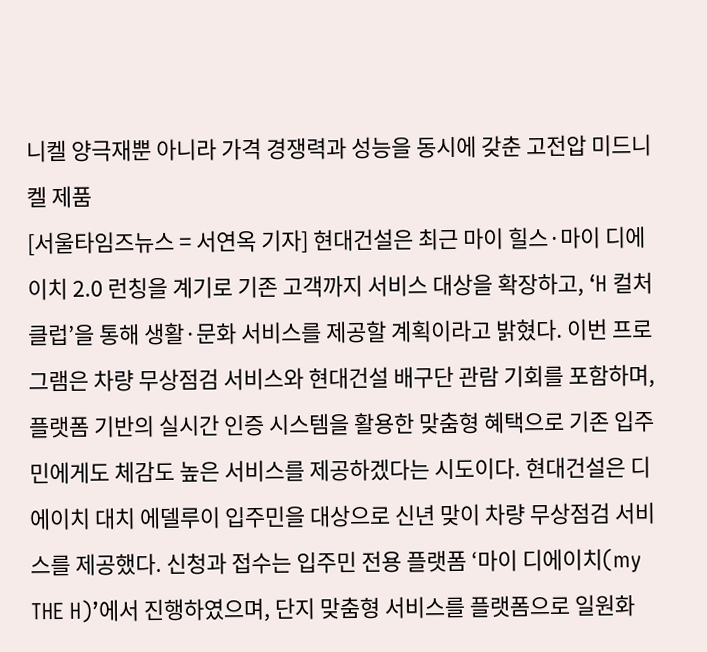니켈 양극재뿐 아니라 가격 경쟁력과 성능을 동시에 갖춘 고전압 미드니켈 제품
[서울타임즈뉴스 = 서연옥 기자] 현대건설은 최근 마이 힐스·마이 디에이치 2.0 런칭을 계기로 기존 고객까지 서비스 대상을 확장하고, ‘H 컬처클럽’을 통해 생활·문화 서비스를 제공할 계획이라고 밝혔다. 이번 프로그램은 차량 무상점검 서비스와 현대건설 배구단 관람 기회를 포함하며, 플랫폼 기반의 실시간 인증 시스템을 활용한 맞춤형 혜택으로 기존 입주민에게도 체감도 높은 서비스를 제공하겠다는 시도이다. 현대건설은 디에이치 대치 에델루이 입주민을 대상으로 신년 맞이 차량 무상점검 서비스를 제공했다. 신청과 접수는 입주민 전용 플랫폼 ‘마이 디에이치(my THE H)’에서 진행하였으며, 단지 맞춤형 서비스를 플랫폼으로 일원화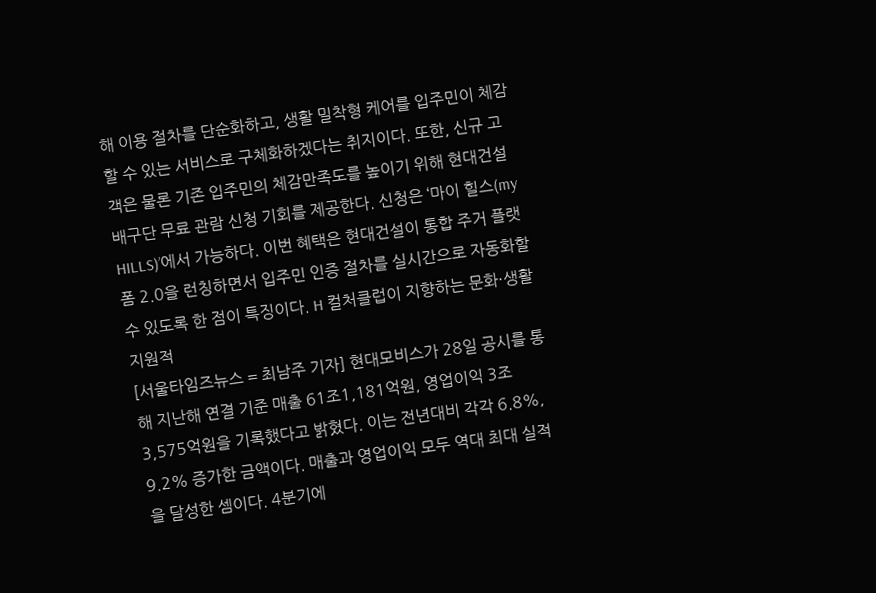해 이용 절차를 단순화하고, 생활 밀착형 케어를 입주민이 체감할 수 있는 서비스로 구체화하겠다는 취지이다. 또한, 신규 고객은 물론 기존 입주민의 체감만족도를 높이기 위해 현대건설 배구단 무료 관람 신청 기회를 제공한다. 신청은 ‘마이 힐스(my HILLS)’에서 가능하다. 이번 혜택은 현대건설이 통합 주거 플랫폼 2.0을 런칭하면서 입주민 인증 절차를 실시간으로 자동화할 수 있도록 한 점이 특징이다. H 컬처클럽이 지향하는 문화·생활 지원적
[서울타임즈뉴스 = 최남주 기자] 현대모비스가 28일 공시를 통해 지난해 연결 기준 매출 61조1,181억원, 영업이익 3조3,575억원을 기록했다고 밝혔다. 이는 전년대비 각각 6.8%, 9.2% 증가한 금액이다. 매출과 영업이익 모두 역대 최대 실적을 달성한 셈이다. 4분기에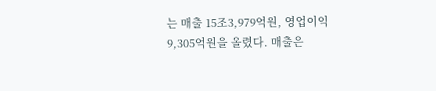는 매출 15조3,979억원, 영업이익 9,305억원을 올렸다. 매출은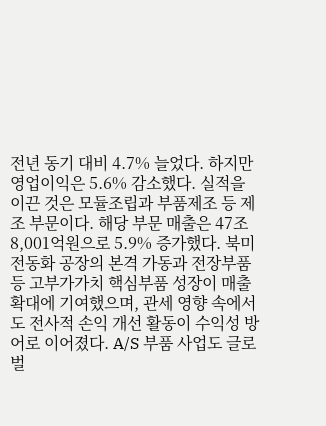전년 동기 대비 4.7% 늘었다. 하지만 영업이익은 5.6% 감소했다. 실적을 이끈 것은 모듈조립과 부품제조 등 제조 부문이다. 해당 부문 매출은 47조8,001억원으로 5.9% 증가했다. 북미 전동화 공장의 본격 가동과 전장부품 등 고부가가치 핵심부품 성장이 매출 확대에 기여했으며, 관세 영향 속에서도 전사적 손익 개선 활동이 수익성 방어로 이어졌다. A/S 부품 사업도 글로벌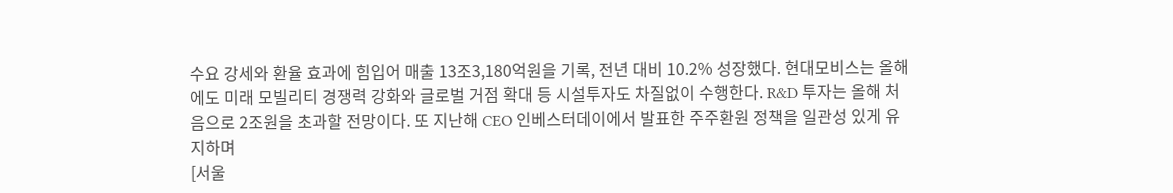수요 강세와 환율 효과에 힘입어 매출 13조3,180억원을 기록, 전년 대비 10.2% 성장했다. 현대모비스는 올해에도 미래 모빌리티 경쟁력 강화와 글로벌 거점 확대 등 시설투자도 차질없이 수행한다. R&D 투자는 올해 처음으로 2조원을 초과할 전망이다. 또 지난해 CEO 인베스터데이에서 발표한 주주환원 정책을 일관성 있게 유지하며
[서울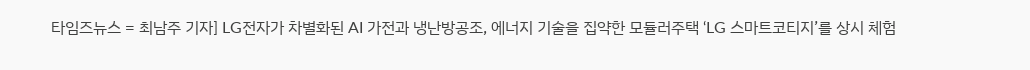타임즈뉴스 = 최남주 기자] LG전자가 차별화된 AI 가전과 냉난방공조, 에너지 기술을 집약한 모듈러주택 ‘LG 스마트코티지’를 상시 체험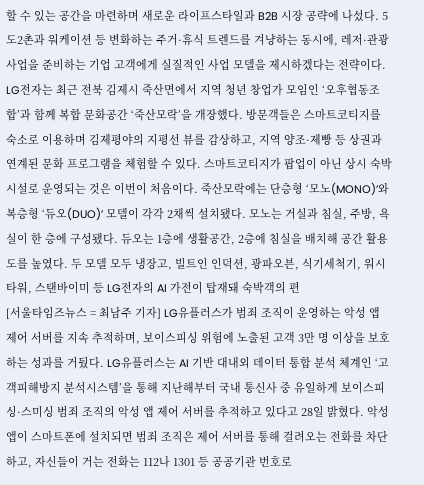할 수 있는 공간을 마련하며 새로운 라이프스타일과 B2B 시장 공략에 나섰다. 5도2촌과 워케이션 등 변화하는 주거·휴식 트렌드를 겨냥하는 동시에, 레저·관광 사업을 준비하는 기업 고객에게 실질적인 사업 모델을 제시하겠다는 전략이다. LG전자는 최근 전북 김제시 죽산면에서 지역 청년 창업가 모임인 ‘오후협동조합’과 함께 복합 문화공간 ‘죽산모락’을 개장했다. 방문객들은 스마트코티지를 숙소로 이용하며 김제평야의 지평선 뷰를 감상하고, 지역 양조·제빵 등 상권과 연계된 문화 프로그램을 체험할 수 있다. 스마트코티지가 팝업이 아닌 상시 숙박시설로 운영되는 것은 이번이 처음이다. 죽산모락에는 단층형 ‘모노(MONO)’와 복층형 ‘듀오(DUO)’ 모델이 각각 2채씩 설치됐다. 모노는 거실과 침실, 주방, 욕실이 한 층에 구성됐다. 듀오는 1층에 생활공간, 2층에 침실을 배치해 공간 활용도를 높였다. 두 모델 모두 냉장고, 빌트인 인덕션, 광파오븐, 식기세척기, 워시타워, 스탠바이미 등 LG전자의 AI 가전이 탑재돼 숙박객의 편
[서울타임즈뉴스 = 최남주 기자] LG유플러스가 범죄 조직이 운영하는 악성 앱 제어 서버를 지속 추적하며, 보이스피싱 위험에 노출된 고객 3만 명 이상을 보호하는 성과를 거뒀다. LG유플러스는 AI 기반 대내외 데이터 통합 분석 체계인 ‘고객피해방지 분석시스템’을 통해 지난해부터 국내 통신사 중 유일하게 보이스피싱·스미싱 범죄 조직의 악성 앱 제어 서버를 추적하고 있다고 28일 밝혔다. 악성 앱이 스마트폰에 설치되면 범죄 조직은 제어 서버를 통해 걸려오는 전화를 차단하고, 자신들이 거는 전화는 112나 1301 등 공공기관 번호로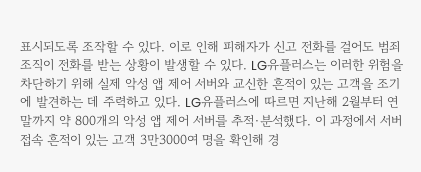표시되도록 조작할 수 있다. 이로 인해 피해자가 신고 전화를 걸어도 범죄 조직이 전화를 받는 상황이 발생할 수 있다. LG유플러스는 이러한 위험을 차단하기 위해 실제 악성 앱 제어 서버와 교신한 흔적이 있는 고객을 조기에 발견하는 데 주력하고 있다. LG유플러스에 따르면 지난해 2월부터 연말까지 약 800개의 악성 앱 제어 서버를 추적·분석했다. 이 과정에서 서버 접속 흔적이 있는 고객 3만3000여 명을 확인해 경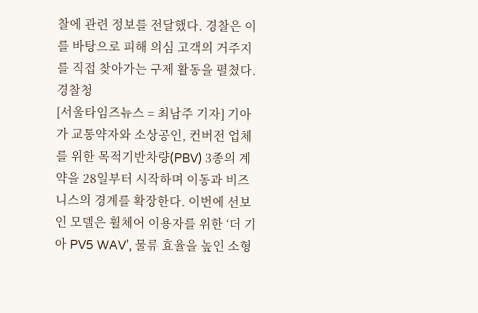찰에 관련 정보를 전달했다. 경찰은 이를 바탕으로 피해 의심 고객의 거주지를 직접 찾아가는 구제 활동을 펼쳤다. 경찰청
[서울타임즈뉴스 = 최남주 기자] 기아가 교통약자와 소상공인, 컨버전 업체를 위한 목적기반차량(PBV) 3종의 계약을 28일부터 시작하며 이동과 비즈니스의 경계를 확장한다. 이번에 선보인 모델은 휠체어 이용자를 위한 ‘더 기아 PV5 WAV’, 물류 효율을 높인 소형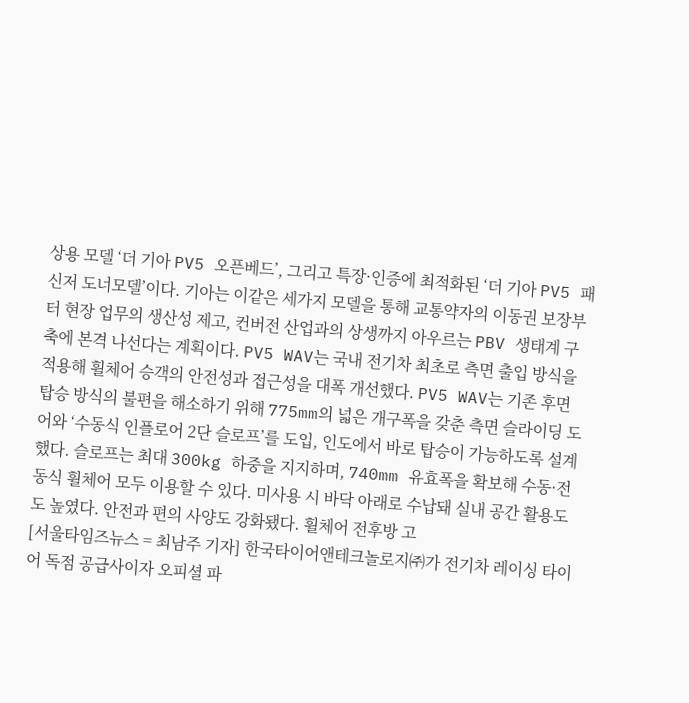상용 모델 ‘더 기아 PV5 오픈베드’, 그리고 특장·인증에 최적화된 ‘더 기아 PV5 패신저 도너모델’이다. 기아는 이같은 세가지 모델을 통해 교통약자의 이동권 보장부터 현장 업무의 생산성 제고, 컨버전 산업과의 상생까지 아우르는 PBV 생태계 구축에 본격 나선다는 계획이다. PV5 WAV는 국내 전기차 최초로 측면 출입 방식을 적용해 휠체어 승객의 안전성과 접근성을 대폭 개선했다. PV5 WAV는 기존 후면 탑승 방식의 불편을 해소하기 위해 775mm의 넓은 개구폭을 갖춘 측면 슬라이딩 도어와 ‘수동식 인플로어 2단 슬로프’를 도입, 인도에서 바로 탑승이 가능하도록 설계했다. 슬로프는 최대 300kg 하중을 지지하며, 740mm 유효폭을 확보해 수동·전동식 휠체어 모두 이용할 수 있다. 미사용 시 바닥 아래로 수납돼 실내 공간 활용도도 높였다. 안전과 편의 사양도 강화됐다. 휠체어 전후방 고
[서울타임즈뉴스 = 최남주 기자] 한국타이어앤테크놀로지㈜가 전기차 레이싱 타이어 독점 공급사이자 오피셜 파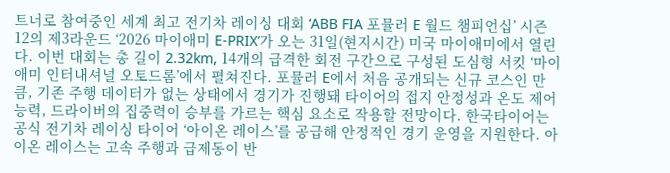트너로 참여중인 세계 최고 전기차 레이싱 대회 ‘ABB FIA 포뮬러 E 월드 챔피언십’ 시즌 12의 제3라운드 ‘2026 마이애미 E-PRIX’가 오는 31일(현지시간) 미국 마이애미에서 열린다. 이번 대회는 총 길이 2.32km, 14개의 급격한 회전 구간으로 구성된 도심형 서킷 ‘마이애미 인터내셔널 오토드롬’에서 펼쳐진다. 포뮬러 E에서 처음 공개되는 신규 코스인 만큼, 기존 주행 데이터가 없는 상태에서 경기가 진행돼 타이어의 접지 안정성과 온도 제어 능력, 드라이버의 집중력이 승부를 가르는 핵심 요소로 작용할 전망이다. 한국타이어는 공식 전기차 레이싱 타이어 ‘아이온 레이스’를 공급해 안정적인 경기 운영을 지원한다. 아이온 레이스는 고속 주행과 급제동이 반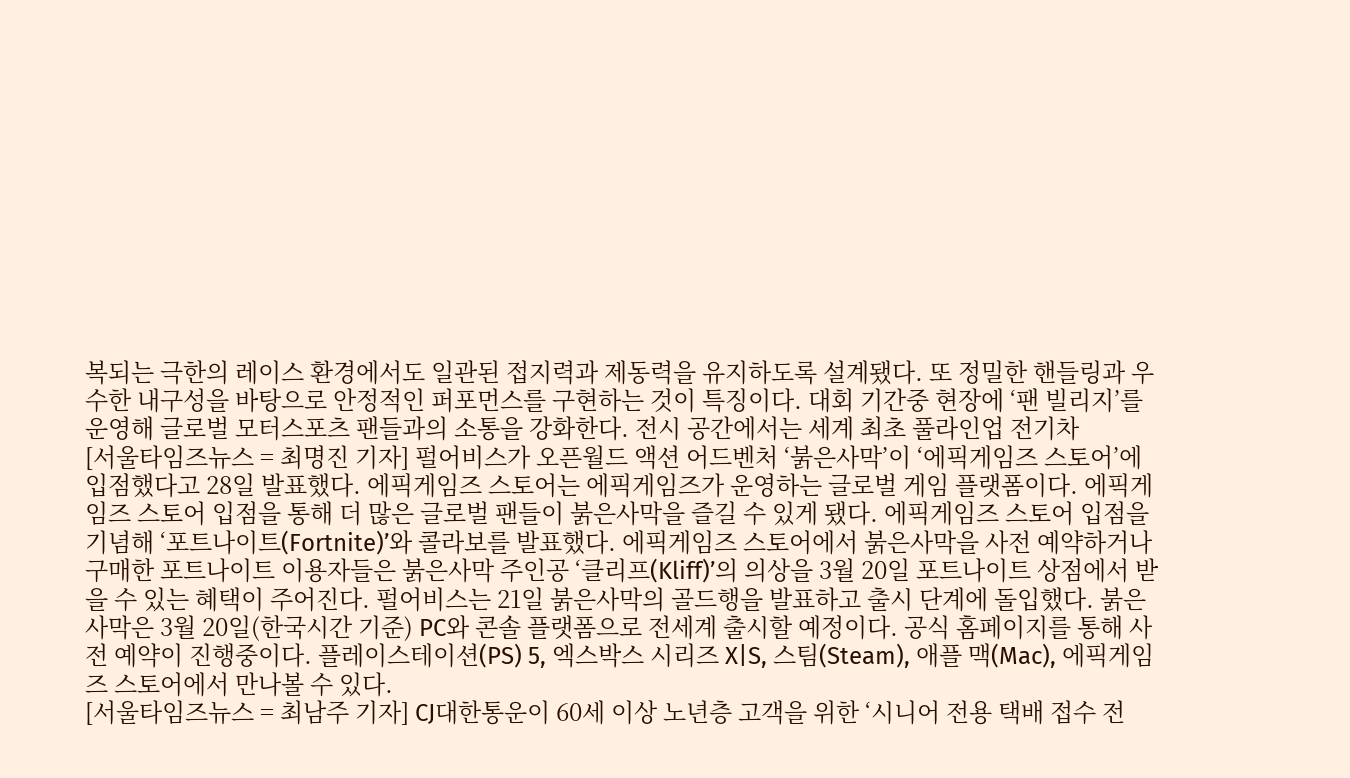복되는 극한의 레이스 환경에서도 일관된 접지력과 제동력을 유지하도록 설계됐다. 또 정밀한 핸들링과 우수한 내구성을 바탕으로 안정적인 퍼포먼스를 구현하는 것이 특징이다. 대회 기간중 현장에 ‘팬 빌리지’를 운영해 글로벌 모터스포츠 팬들과의 소통을 강화한다. 전시 공간에서는 세계 최초 풀라인업 전기차
[서울타임즈뉴스 = 최명진 기자] 펄어비스가 오픈월드 액션 어드벤처 ‘붉은사막’이 ‘에픽게임즈 스토어’에 입점했다고 28일 발표했다. 에픽게임즈 스토어는 에픽게임즈가 운영하는 글로벌 게임 플랫폼이다. 에픽게임즈 스토어 입점을 통해 더 많은 글로벌 팬들이 붉은사막을 즐길 수 있게 됐다. 에픽게임즈 스토어 입점을 기념해 ‘포트나이트(Fortnite)’와 콜라보를 발표했다. 에픽게임즈 스토어에서 붉은사막을 사전 예약하거나 구매한 포트나이트 이용자들은 붉은사막 주인공 ‘클리프(Kliff)’의 의상을 3월 20일 포트나이트 상점에서 받을 수 있는 혜택이 주어진다. 펄어비스는 21일 붉은사막의 골드행을 발표하고 출시 단계에 돌입했다. 붉은사막은 3월 20일(한국시간 기준) PC와 콘솔 플랫폼으로 전세계 출시할 예정이다. 공식 홈페이지를 통해 사전 예약이 진행중이다. 플레이스테이션(PS) 5, 엑스박스 시리즈 X|S, 스팀(Steam), 애플 맥(Mac), 에픽게임즈 스토어에서 만나볼 수 있다.
[서울타임즈뉴스 = 최남주 기자] CJ대한통운이 60세 이상 노년층 고객을 위한 ‘시니어 전용 택배 접수 전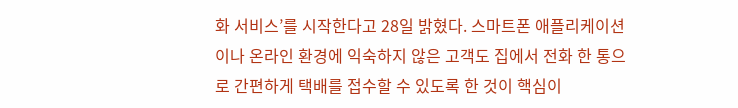화 서비스’를 시작한다고 28일 밝혔다. 스마트폰 애플리케이션이나 온라인 환경에 익숙하지 않은 고객도 집에서 전화 한 통으로 간편하게 택배를 접수할 수 있도록 한 것이 핵심이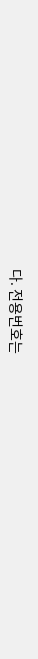다. 전용번호는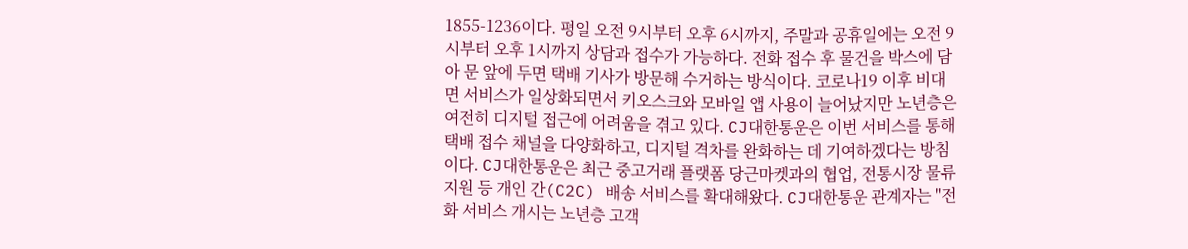1855-1236이다. 평일 오전 9시부터 오후 6시까지, 주말과 공휴일에는 오전 9시부터 오후 1시까지 상담과 접수가 가능하다. 전화 접수 후 물건을 박스에 담아 문 앞에 두면 택배 기사가 방문해 수거하는 방식이다. 코로나19 이후 비대면 서비스가 일상화되면서 키오스크와 모바일 앱 사용이 늘어났지만 노년층은 여전히 디지털 접근에 어려움을 겪고 있다. CJ대한통운은 이번 서비스를 통해 택배 접수 채널을 다양화하고, 디지털 격차를 완화하는 데 기여하겠다는 방침이다. CJ대한통운은 최근 중고거래 플랫폼 당근마켓과의 협업, 전통시장 물류 지원 등 개인 간(C2C) 배송 서비스를 확대해왔다. CJ대한통운 관계자는 "전화 서비스 개시는 노년층 고객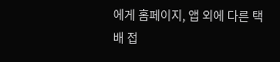에게 홈페이지, 앱 외에 다른 택배 접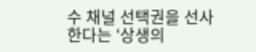수 채널 선택권을 선사한다는 ‘상생의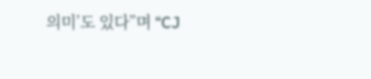의미’도 있다”며 “CJ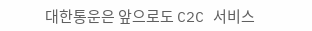대한통운은 앞으로도 C2C 서비스